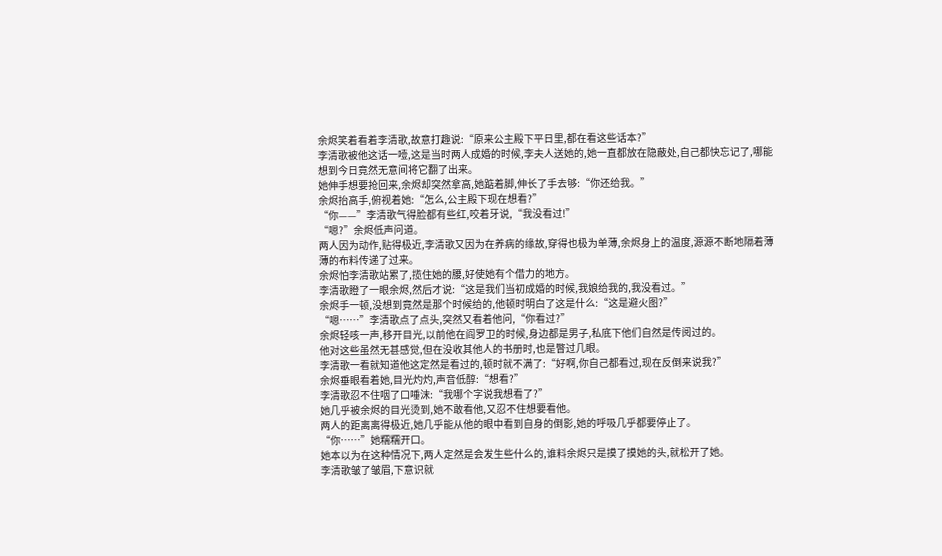余烬笑着看着李清歌,故意打趣说:“原来公主殿下平日里,都在看这些话本?”
李清歌被他这话一噎,这是当时两人成婚的时候,李夫人送她的,她一直都放在隐蔽处,自己都快忘记了,哪能想到今日竟然无意间将它翻了出来。
她伸手想要抢回来,余烬却突然拿高,她踮着脚,伸长了手去够:“你还给我。”
余烬抬高手,俯视着她:“怎么,公主殿下现在想看?”
“你——”李清歌气得脸都有些红,咬着牙说,“我没看过!”
“嗯?”余烬低声问道。
两人因为动作,贴得极近,李清歌又因为在养病的缘故,穿得也极为单薄,余烬身上的温度,源源不断地隔着薄薄的布料传递了过来。
余烬怕李清歌站累了,揽住她的腰,好使她有个借力的地方。
李清歌瞪了一眼余烬,然后才说:“这是我们当初成婚的时候,我娘给我的,我没看过。”
余烬手一顿,没想到竟然是那个时候给的,他顿时明白了这是什么:“这是避火图?”
“嗯……”李清歌点了点头,突然又看着他问,“你看过?”
余烬轻咳一声,移开目光,以前他在阎罗卫的时候,身边都是男子,私底下他们自然是传阅过的。
他对这些虽然无甚感觉,但在没收其他人的书册时,也是瞥过几眼。
李清歌一看就知道他这定然是看过的,顿时就不满了:“好啊,你自己都看过,现在反倒来说我?”
余烬垂眼看着她,目光灼灼,声音低醇:“想看?”
李清歌忍不住咽了口唾沫:“我哪个字说我想看了?”
她几乎被余烬的目光烫到,她不敢看他,又忍不住想要看他。
两人的距离离得极近,她几乎能从他的眼中看到自身的倒影,她的呼吸几乎都要停止了。
“你……”她糯糯开口。
她本以为在这种情况下,两人定然是会发生些什么的,谁料余烬只是摸了摸她的头,就松开了她。
李清歌皱了皱眉,下意识就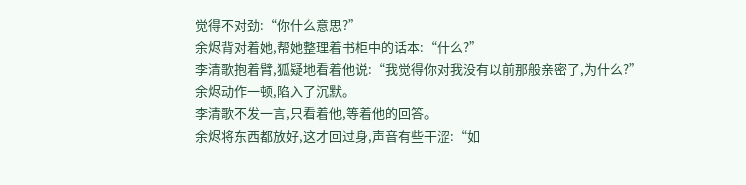觉得不对劲:“你什么意思?”
余烬背对着她,帮她整理着书柜中的话本:“什么?”
李清歌抱着臂,狐疑地看着他说:“我觉得你对我没有以前那般亲密了,为什么?”
余烬动作一顿,陷入了沉默。
李清歌不发一言,只看着他,等着他的回答。
余烬将东西都放好,这才回过身,声音有些干涩:“如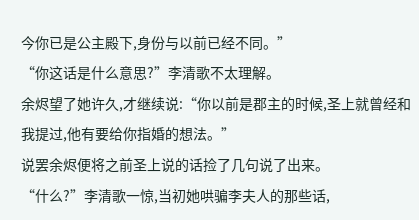今你已是公主殿下,身份与以前已经不同。”
“你这话是什么意思?”李清歌不太理解。
余烬望了她许久,才继续说:“你以前是郡主的时候,圣上就曾经和我提过,他有要给你指婚的想法。”
说罢余烬便将之前圣上说的话捡了几句说了出来。
“什么?”李清歌一惊,当初她哄骗李夫人的那些话,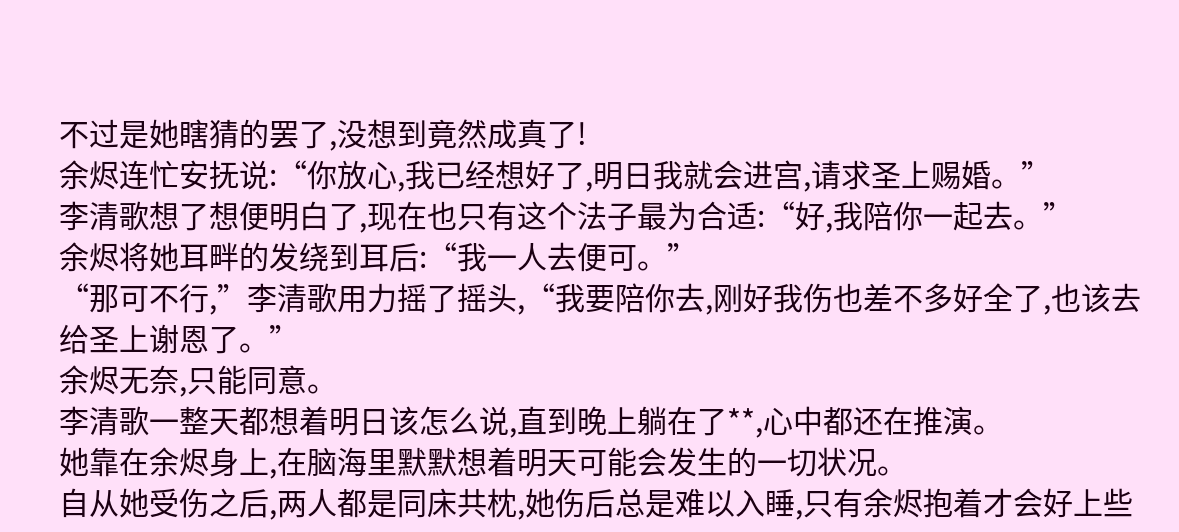不过是她瞎猜的罢了,没想到竟然成真了!
余烬连忙安抚说:“你放心,我已经想好了,明日我就会进宫,请求圣上赐婚。”
李清歌想了想便明白了,现在也只有这个法子最为合适:“好,我陪你一起去。”
余烬将她耳畔的发绕到耳后:“我一人去便可。”
“那可不行,”李清歌用力摇了摇头,“我要陪你去,刚好我伤也差不多好全了,也该去给圣上谢恩了。”
余烬无奈,只能同意。
李清歌一整天都想着明日该怎么说,直到晚上躺在了**,心中都还在推演。
她靠在余烬身上,在脑海里默默想着明天可能会发生的一切状况。
自从她受伤之后,两人都是同床共枕,她伤后总是难以入睡,只有余烬抱着才会好上些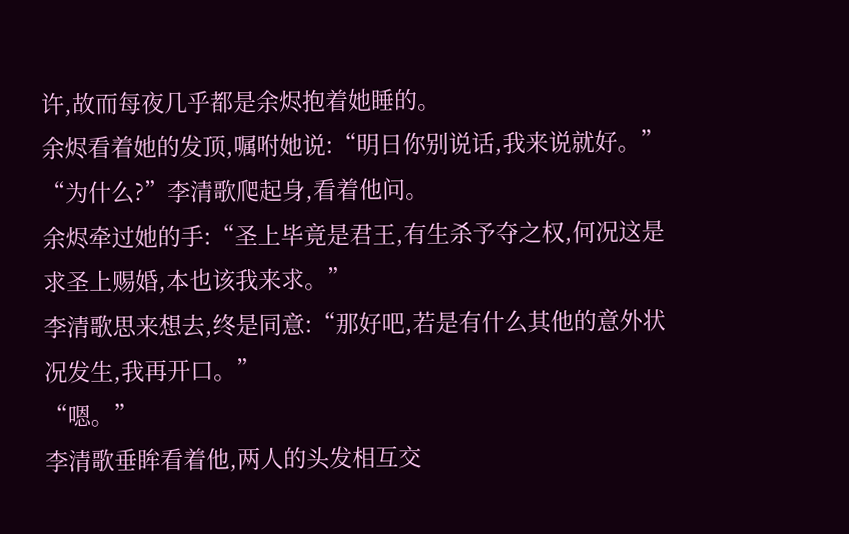许,故而每夜几乎都是余烬抱着她睡的。
余烬看着她的发顶,嘱咐她说:“明日你别说话,我来说就好。”
“为什么?”李清歌爬起身,看着他问。
余烬牵过她的手:“圣上毕竟是君王,有生杀予夺之权,何况这是求圣上赐婚,本也该我来求。”
李清歌思来想去,终是同意:“那好吧,若是有什么其他的意外状况发生,我再开口。”
“嗯。”
李清歌垂眸看着他,两人的头发相互交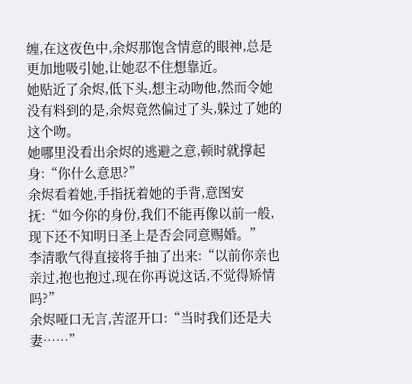缠,在这夜色中,余烬那饱含情意的眼神,总是更加地吸引她,让她忍不住想靠近。
她贴近了余烬,低下头,想主动吻他,然而令她没有料到的是,余烬竟然偏过了头,躲过了她的这个吻。
她哪里没看出余烬的逃避之意,顿时就撑起身:“你什么意思?”
余烬看着她,手指抚着她的手背,意图安抚:“如今你的身份,我们不能再像以前一般,现下还不知明日圣上是否会同意赐婚。”
李清歌气得直接将手抽了出来:“以前你亲也亲过,抱也抱过,现在你再说这话,不觉得矫情吗?”
余烬哑口无言,苦涩开口:“当时我们还是夫妻……”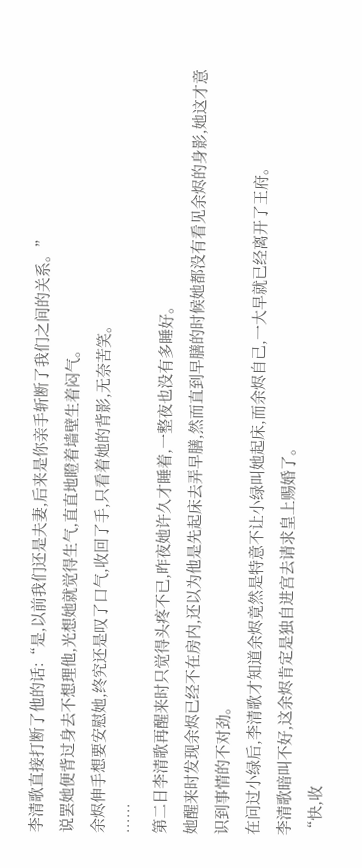李清歌直接打断了他的话:“是,以前我们还是夫妻,后来是你亲手斩断了我们之间的关系。”
说罢她便背过身去不想理他,光想她就觉得生气,直直地瞪着墙壁生着闷气。
余烬伸手想要安慰她,终究还是叹了口气,收回了手,只看着她的背影,无奈苦笑。
……
第二日李清歌再醒来时只觉得头疼不已,昨夜她许久才睡着,一整夜也没有多睡好。
她醒来时发现余烬已经不在房内,还以为他是先起床去弄早膳,然而直到早膳的时候她都没有看见余烬的身影,她这才意识到事情的不对劲。
在问过小绿后,李清歌才知道余烬竟然是特意不让小绿叫她起床,而余烬自己,一大早就已经离开了王府。
李清歌暗叫不好,这余烬肯定是独自进宫去请求皇上赐婚了。
“快,收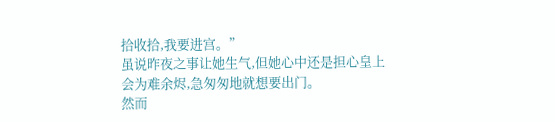拾收拾,我要进宫。”
虽说昨夜之事让她生气,但她心中还是担心皇上会为难余烬,急匆匆地就想要出门。
然而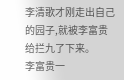李清歌才刚走出自己的园子,就被李富贵给拦九了下来。
李富贵一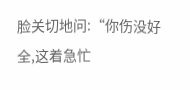脸关切地问:“你伤没好全,这着急忙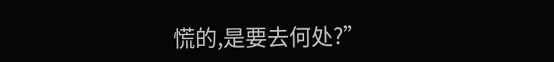慌的,是要去何处?”